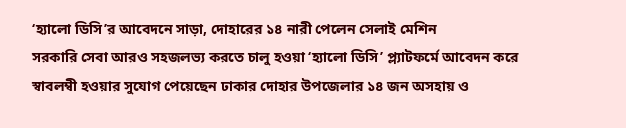‘হ্যালো ডিসি’র আবেদনে সাড়া, দোহারের ১৪ নারী পেলেন সেলাই মেশিন
সরকারি সেবা আরও সহজলভ্য করতে চালু হওয়া ‘হ্যালো ডিসি’ প্ল্যাটফর্মে আবেদন করে স্বাবলম্বী হওয়ার সুযোগ পেয়েছেন ঢাকার দোহার উপজেলার ১৪ জন অসহায় ও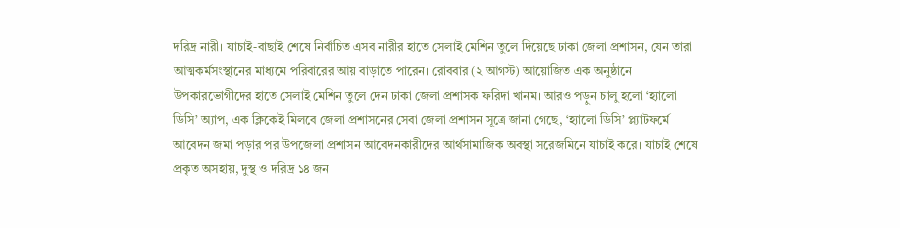দরিদ্র নারী। যাচাই-বাছাই শেষে নির্বাচিত এসব নারীর হাতে সেলাই মেশিন তুলে দিয়েছে ঢাকা জেলা প্রশাসন, যেন তারা আত্মকর্মসংস্থানের মাধ্যমে পরিবারের আয় বাড়াতে পারেন। রোববার (২ আগস্ট) আয়োজিত এক অনুষ্ঠানে উপকারভোগীদের হাতে সেলাই মেশিন তুলে দেন ঢাকা জেলা প্রশাসক ফরিদা খানম। আরও পড়ুন চালু হলো ‘হ্যালো ডিসি’ অ্যাপ, এক ক্লিকেই মিলবে জেলা প্রশাসনের সেবা জেলা প্রশাসন সূত্রে জানা গেছে, ‘হ্যালো ডিসি’ প্ল্যাটফর্মে আবেদন জমা পড়ার পর উপজেলা প্রশাসন আবেদনকারীদের আর্থসামাজিক অবস্থা সরেজমিনে যাচাই করে। যাচাই শেষে প্রকৃত অসহায়, দুস্থ ও দরিদ্র ১৪ জন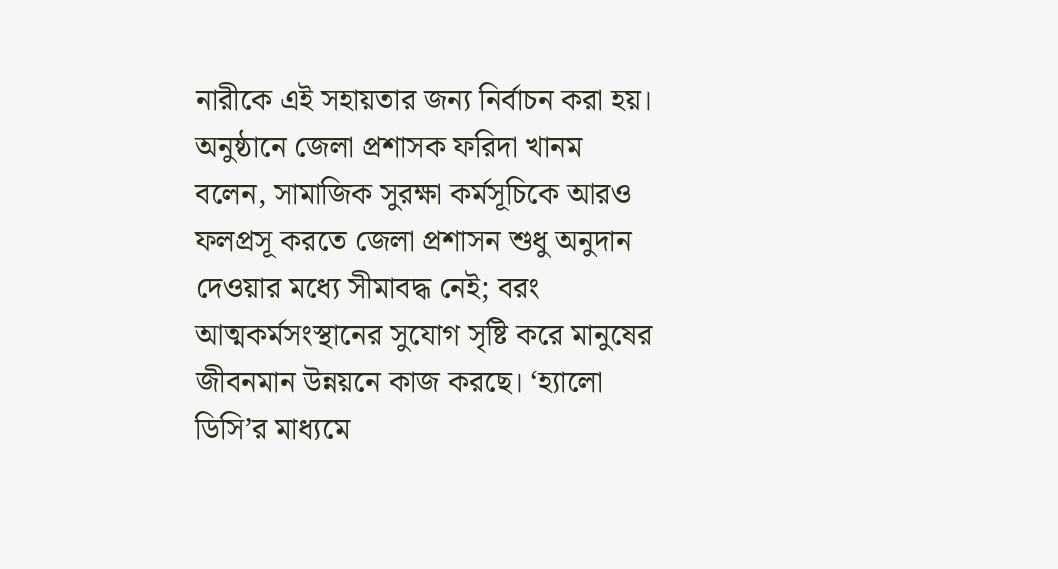নারীকে এই সহায়তার জন্য নির্বাচন করা হয়। অনুষ্ঠানে জেলা প্রশাসক ফরিদা খানম বলেন, সামাজিক সুরক্ষা কর্মসূচিকে আরও ফলপ্রসূ করতে জেলা প্রশাসন শুধু অনুদান দেওয়ার মধ্যে সীমাবদ্ধ নেই; বরং আত্মকর্মসংস্থানের সুযোগ সৃষ্টি করে মানুষের জীবনমান উন্নয়নে কাজ করছে। ‘হ্যালো ডিসি’র মাধ্যমে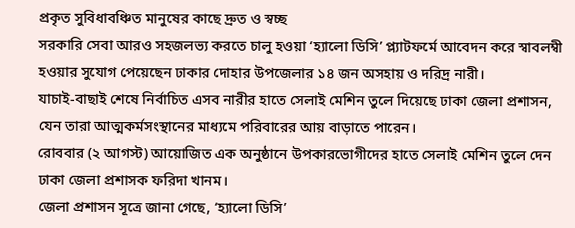প্রকৃত সুবিধাবঞ্চিত মানুষের কাছে দ্রুত ও স্বচ্ছ
সরকারি সেবা আরও সহজলভ্য করতে চালু হওয়া ‘হ্যালো ডিসি’ প্ল্যাটফর্মে আবেদন করে স্বাবলম্বী হওয়ার সুযোগ পেয়েছেন ঢাকার দোহার উপজেলার ১৪ জন অসহায় ও দরিদ্র নারী।
যাচাই-বাছাই শেষে নির্বাচিত এসব নারীর হাতে সেলাই মেশিন তুলে দিয়েছে ঢাকা জেলা প্রশাসন, যেন তারা আত্মকর্মসংস্থানের মাধ্যমে পরিবারের আয় বাড়াতে পারেন।
রোববার (২ আগস্ট) আয়োজিত এক অনুষ্ঠানে উপকারভোগীদের হাতে সেলাই মেশিন তুলে দেন ঢাকা জেলা প্রশাসক ফরিদা খানম।
জেলা প্রশাসন সূত্রে জানা গেছে, ‘হ্যালো ডিসি’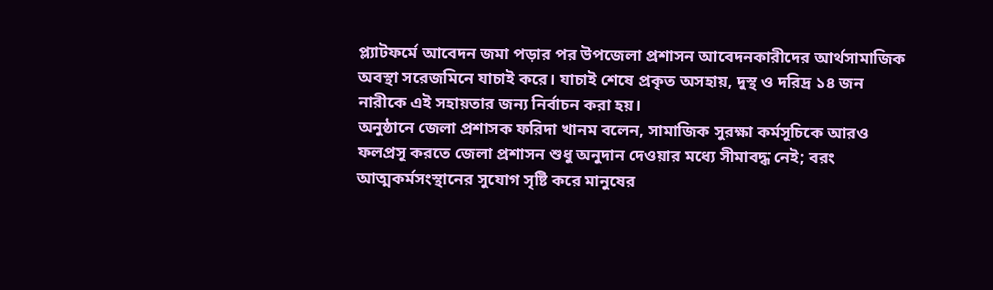প্ল্যাটফর্মে আবেদন জমা পড়ার পর উপজেলা প্রশাসন আবেদনকারীদের আর্থসামাজিক অবস্থা সরেজমিনে যাচাই করে। যাচাই শেষে প্রকৃত অসহায়, দুস্থ ও দরিদ্র ১৪ জন নারীকে এই সহায়তার জন্য নির্বাচন করা হয়।
অনুষ্ঠানে জেলা প্রশাসক ফরিদা খানম বলেন, সামাজিক সুরক্ষা কর্মসূচিকে আরও ফলপ্রসূ করতে জেলা প্রশাসন শুধু অনুদান দেওয়ার মধ্যে সীমাবদ্ধ নেই; বরং আত্মকর্মসংস্থানের সুযোগ সৃষ্টি করে মানুষের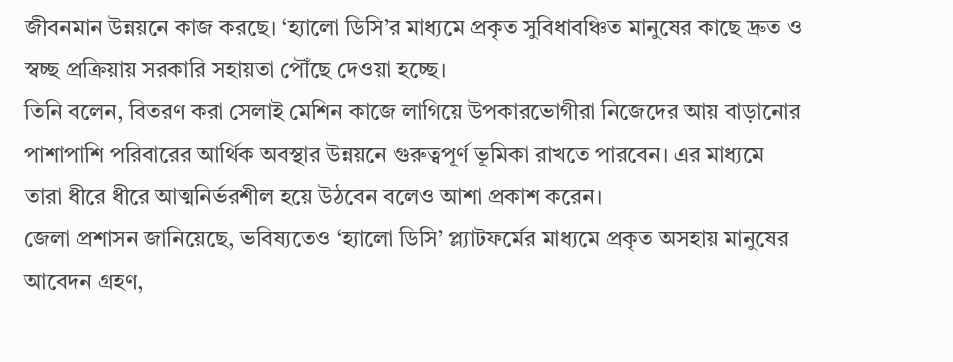জীবনমান উন্নয়নে কাজ করছে। ‘হ্যালো ডিসি’র মাধ্যমে প্রকৃত সুবিধাবঞ্চিত মানুষের কাছে দ্রুত ও স্বচ্ছ প্রক্রিয়ায় সরকারি সহায়তা পৌঁছে দেওয়া হচ্ছে।
তিনি বলেন, বিতরণ করা সেলাই মেশিন কাজে লাগিয়ে উপকারভোগীরা নিজেদের আয় বাড়ানোর পাশাপাশি পরিবারের আর্থিক অবস্থার উন্নয়নে গুরুত্বপূর্ণ ভূমিকা রাখতে পারবেন। এর মাধ্যমে তারা ধীরে ধীরে আত্মনির্ভরশীল হয়ে উঠবেন বলেও আশা প্রকাশ করেন।
জেলা প্রশাসন জানিয়েছে, ভবিষ্যতেও ‘হ্যালো ডিসি’ প্ল্যাটফর্মের মাধ্যমে প্রকৃত অসহায় মানুষের আবেদন গ্রহণ,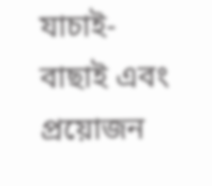যাচাই-বাছাই এবং প্রয়োজন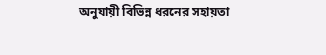অনুযায়ী বিভিন্ন ধরনের সহায়তা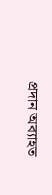প্রদান অব্যাহত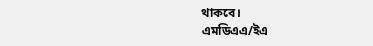থাকবে।
এমডিএএ/ইএ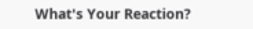What's Your Reaction?